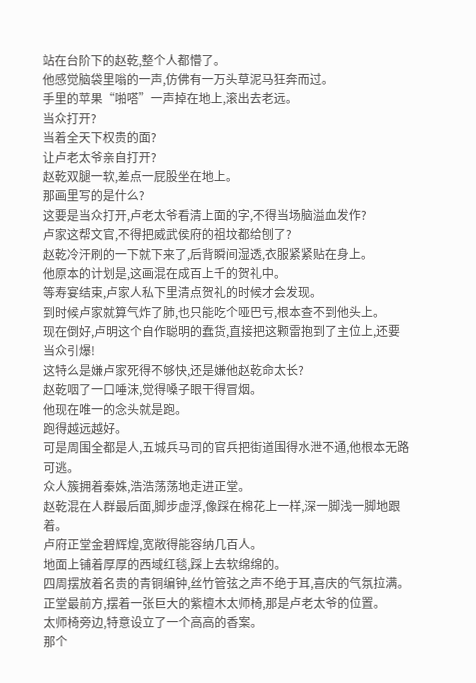站在台阶下的赵乾,整个人都懵了。
他感觉脑袋里嗡的一声,仿佛有一万头草泥马狂奔而过。
手里的苹果“啪嗒”一声掉在地上,滚出去老远。
当众打开?
当着全天下权贵的面?
让卢老太爷亲自打开?
赵乾双腿一软,差点一屁股坐在地上。
那画里写的是什么?
这要是当众打开,卢老太爷看清上面的字,不得当场脑溢血发作?
卢家这帮文官,不得把威武侯府的祖坟都给刨了?
赵乾冷汗刷的一下就下来了,后背瞬间湿透,衣服紧紧贴在身上。
他原本的计划是,这画混在成百上千的贺礼中。
等寿宴结束,卢家人私下里清点贺礼的时候才会发现。
到时候卢家就算气炸了肺,也只能吃个哑巴亏,根本查不到他头上。
现在倒好,卢明这个自作聪明的蠢货,直接把这颗雷抱到了主位上,还要当众引爆!
这特么是嫌卢家死得不够快,还是嫌他赵乾命太长?
赵乾咽了一口唾沫,觉得嗓子眼干得冒烟。
他现在唯一的念头就是跑。
跑得越远越好。
可是周围全都是人,五城兵马司的官兵把街道围得水泄不通,他根本无路可逃。
众人簇拥着秦姝,浩浩荡荡地走进正堂。
赵乾混在人群最后面,脚步虚浮,像踩在棉花上一样,深一脚浅一脚地跟着。
卢府正堂金碧辉煌,宽敞得能容纳几百人。
地面上铺着厚厚的西域红毯,踩上去软绵绵的。
四周摆放着名贵的青铜编钟,丝竹管弦之声不绝于耳,喜庆的气氛拉满。
正堂最前方,摆着一张巨大的紫檀木太师椅,那是卢老太爷的位置。
太师椅旁边,特意设立了一个高高的香案。
那个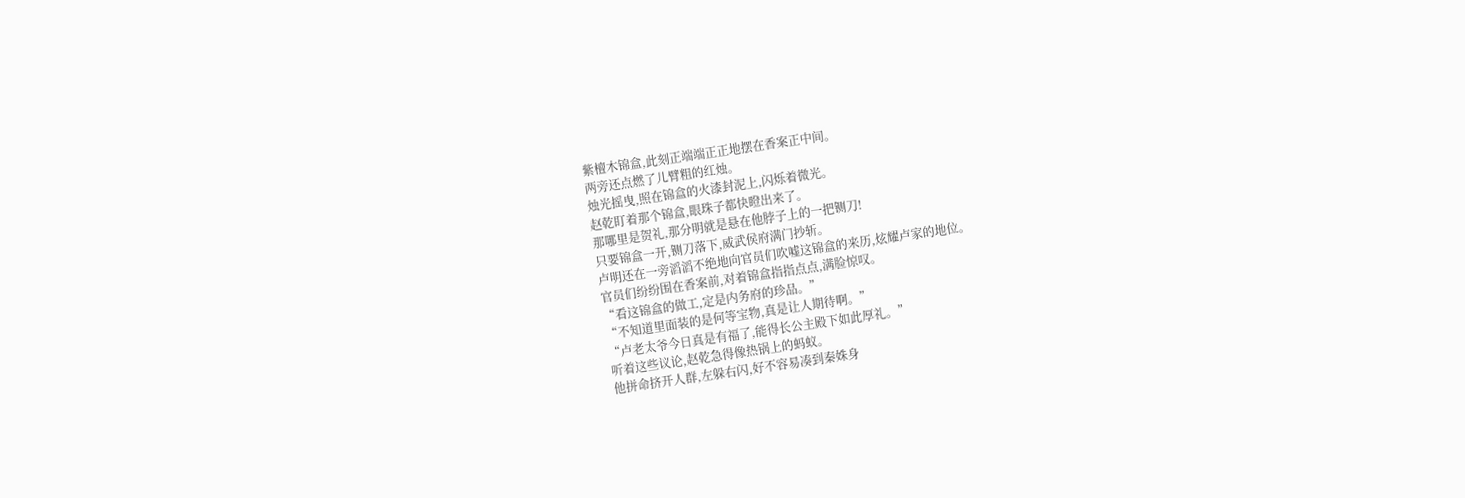紫檀木锦盒,此刻正端端正正地摆在香案正中间。
两旁还点燃了儿臂粗的红烛。
烛光摇曳,照在锦盒的火漆封泥上,闪烁着微光。
赵乾盯着那个锦盒,眼珠子都快瞪出来了。
那哪里是贺礼,那分明就是悬在他脖子上的一把铡刀!
只要锦盒一开,铡刀落下,威武侯府满门抄斩。
卢明还在一旁滔滔不绝地向官员们吹嘘这锦盒的来历,炫耀卢家的地位。
官员们纷纷围在香案前,对着锦盒指指点点,满脸惊叹。
“看这锦盒的做工,定是内务府的珍品。”
“不知道里面装的是何等宝物,真是让人期待啊。”
“卢老太爷今日真是有福了,能得长公主殿下如此厚礼。”
听着这些议论,赵乾急得像热锅上的蚂蚁。
他拼命挤开人群,左躲右闪,好不容易凑到秦姝身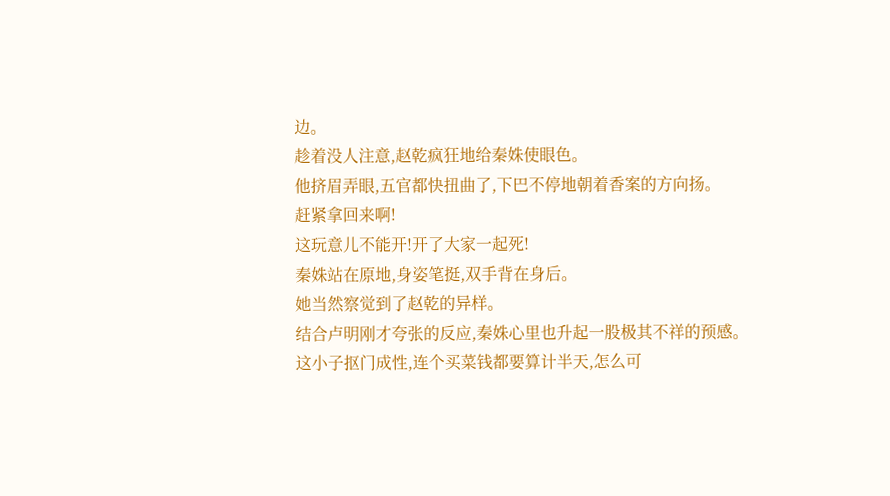边。
趁着没人注意,赵乾疯狂地给秦姝使眼色。
他挤眉弄眼,五官都快扭曲了,下巴不停地朝着香案的方向扬。
赶紧拿回来啊!
这玩意儿不能开!开了大家一起死!
秦姝站在原地,身姿笔挺,双手背在身后。
她当然察觉到了赵乾的异样。
结合卢明刚才夸张的反应,秦姝心里也升起一股极其不祥的预感。
这小子抠门成性,连个买菜钱都要算计半天,怎么可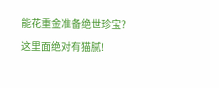能花重金准备绝世珍宝?
这里面绝对有猫腻!